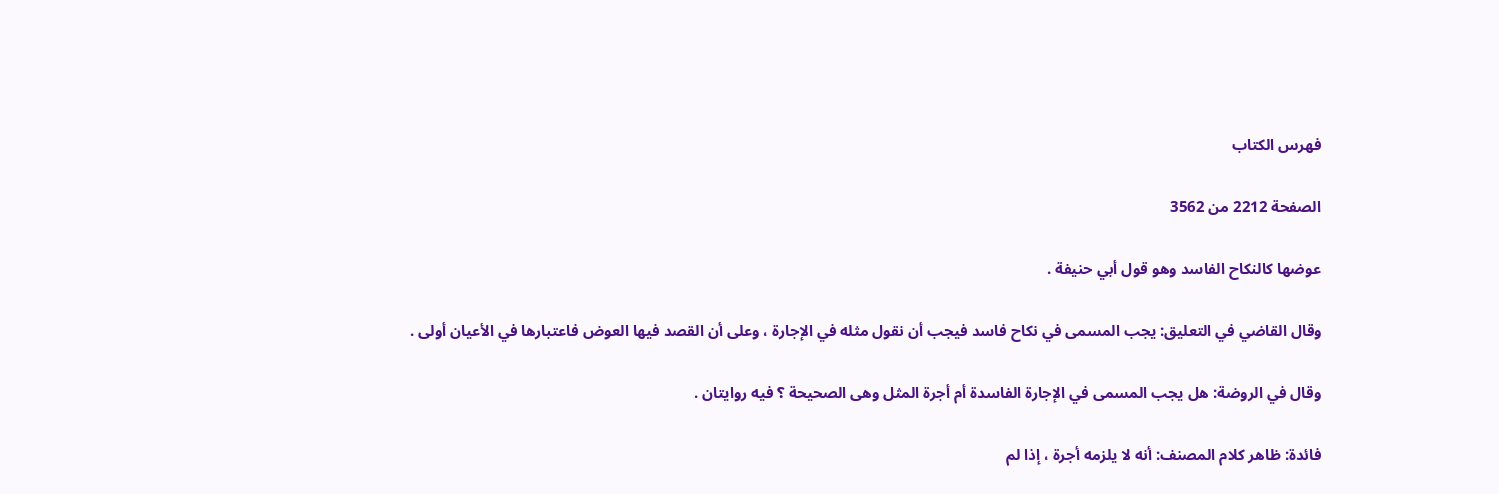فهرس الكتاب

الصفحة 2212 من 3562

عوضها كالنكاح الفاسد وهو قول أبي حنيفة .

وقال القاضي في التعليق: يجب المسمى في نكاح فاسد فيجب أن نقول مثله في الإجارة ، وعلى أن القصد فيها العوض فاعتبارها في الأعيان أولى .

وقال في الروضة: هل يجب المسمى في الإجارة الفاسدة أم أجرة المثل وهى الصحيحة ؟ فيه روايتان .

فائدة: ظاهر كلام المصنف: أنه لا يلزمه أجرة ، إذا لم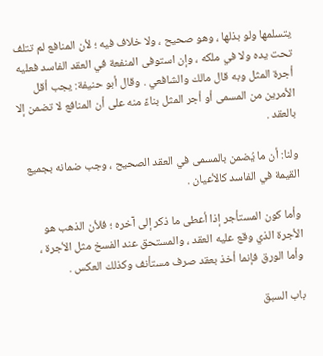يتسلمها ولو بذلها ، وهو صحيح ، ولا خلاف فيه ؛ لأن المنافع لم تتلف تحت يده ولا في ملكه ، وإن استوفى المنفعة في العقد الفاسد فعليه أجرة المثل وبه قال مالك والشافعي . وقال أبو حنيفة: يجب أقل الأمرين من المسمى أو أجر المثل بناءً منه على أن المنافع لا تضمن إلا بالعقد .

ولنا: أن ما يُضمن بالمسمى في العقد الصحيح ، وجب ضمانه بجميع القيمة في الفاسد كالأعيان .

وأما كون المستأجر إذا أعطى ما ذكر إلى آخره ؛ فلأن الذهب هو الأجرة الذي وقع عليه العقد ، والمستحق عند الفسخ مثل الأجرة ، وأما الورق فإنما أخذ بعقد صرف مستأنف وكذلك العكس .

باب السبق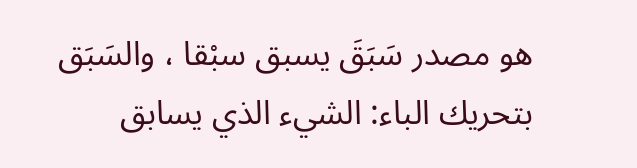هو مصدر سَبَقَ يسبق سبْقا ، والسَبَق بتحريك الباء: الشيء الذي يسابق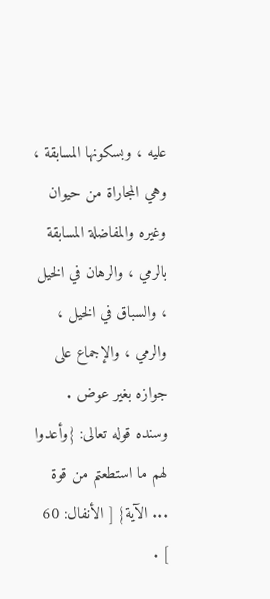عليه ، وبسكونها المسابقة ، وهي المجاراة من حيوان وغيره والمفاضلة المسابقة بالرمي ، والرهان في الخيل ، والسباق في الخيل ، والرمي ، والإجماع على جوازه بغير عوض . وسنده قوله تعالى: {وأعدوا لهم ما استطعتم من قوة ... الآية} [ الأنفال: 60 ] .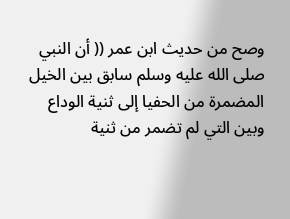وصح من حديث ابن عمر (( أن النبي صلى الله عليه وسلم سابق بين الخيل المضمرة من الحفيا إلى ثنية الوداع وبين التي لم تضمر من ثنية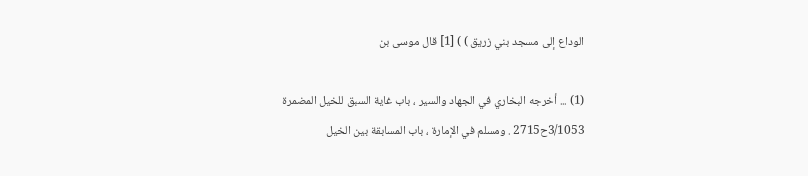الوداع إلى مسجد بني زريق ) ) [1] قال موسى بن

(1) ... أخرجه البخاري في الجهاد والسير ، باب غاية السبق للخيل المضمرة 3/1053ح2715 . ومسلم في الإمارة ، باب المسابقة بين الخيل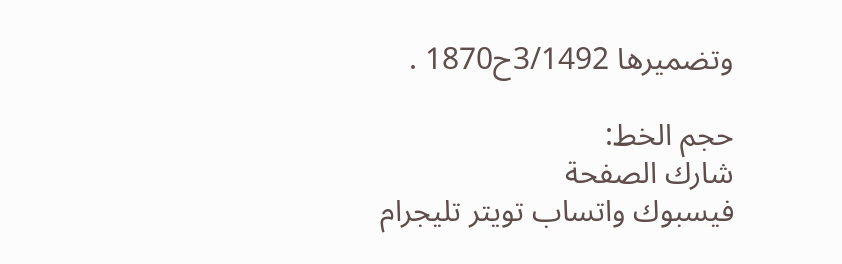وتضميرها 3/1492ح1870 .

حجم الخط:
شارك الصفحة
فيسبوك واتساب تويتر تليجرام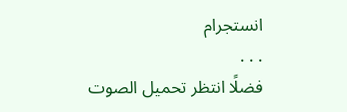انستجرام
. . .
فضلًا انتظر تحميل الصوت